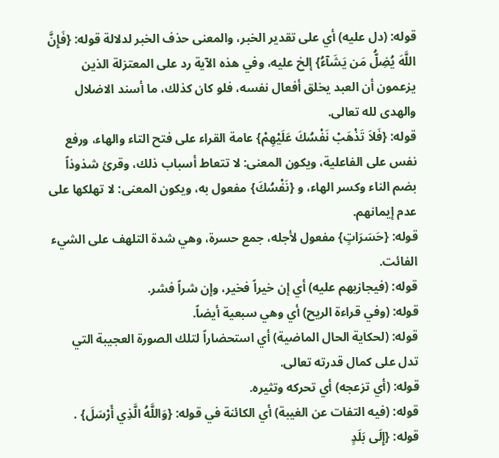قوله: (دل عليه) أي على تقدير الخبر، والمعنى حذف الخبر لدلالة قوله: {فَإِنَّ اللَّهَ يُضِلُّ مَن يَشَآءُ} إلخ عليه، وفي هذه الآية رد على المعتزلة الذين يزعمون أن العبد يخلق أفعال نفسه، فلو كان كذلك، ما أسند الاضلال والهدى لله تعالى.
قوله: {فَلاَ تَذْهَبْ نَفْسُكَ عَلَيْهِمْ} عامة القراء على فتح التاء والهاء، ورفع نفس على الفاعلية، ويكون المعنى: لا تتعاط أسباب ذلك، وقرئ شذوذاً بضم الناء وكسر الهاء، و {نَفْسُكَ} مفعول به، ويكون المعنى: لا تهلكها على عدم إيمانهم.
قوله: {حَسَرَاتٍ} مفعول لأجله، جمع حسرة، وهي شدة التلهف على الشيء الفائت.
قوله: (فيجازيهم عليه) أي إن خيراً فخير، وإن شراً فشر.
قوله: (وفي قراءة الريح) أي وهي سبعية أيضاً.
قوله: (لحكاية الحال الماضية) أي استحضاراً لتلك الصورة العجيبة التي تدل على كمال قدرته تعالى.
قوله: (أي تزعجه) أي تحركه وتثيره.
قوله: (فيه التفات عن الغيبة) أي الكائنة في قوله: {وَاللَّهُ الَّذِي أَرْسَلَ} .
قوله: {إِلَى بَلَدٍ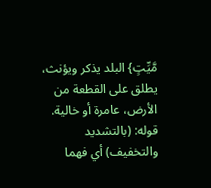مَّيِّتٍ} البلد يذكر ويؤنث، يطلق على القطعة من الأرض، عامرة أو خالية.
قوله: (بالتشديد والتخفيف) أي فهما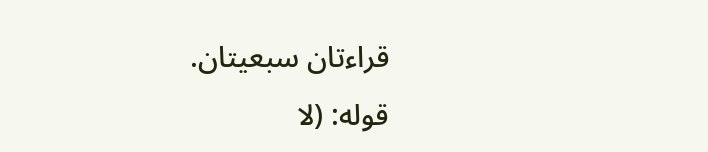قراءتان سبعيتان.
قوله: (لا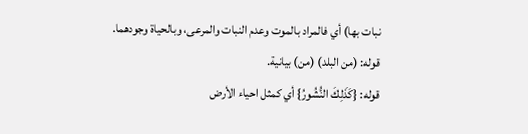نبات بها) أي فالمراد بالموت وعدم النبات والمرعى، وبالحياة وجودهما.
قوله: (من البلد) (من) بيانية.
قوله: {كَذَلِكَ النُّشُورُ} أي كمثل احياء الأرض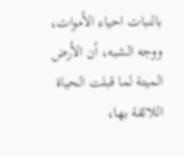بالنبات احياء الأموات، ووجه الشبه، أن الأرض الميتة لما قبلت الحياة اللائقة بها،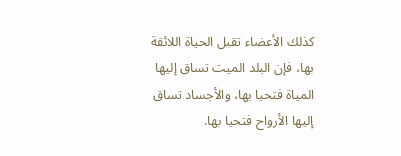كذلك الأعضاء تقبل الحياة اللائقة بها، فإن البلد الميت تساق إليها المياة فتحيا بها، والأجساد تساق إليها الأرواح فتحيا بها.